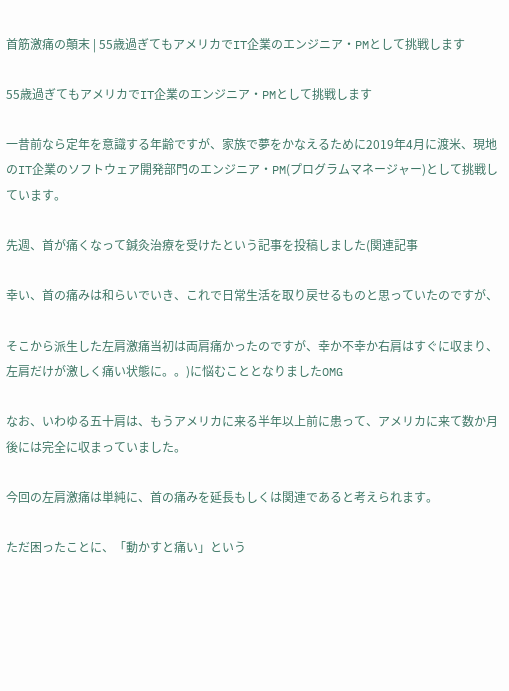首筋激痛の顛末 | 55歳過ぎてもアメリカでIT企業のエンジニア・PMとして挑戦します

55歳過ぎてもアメリカでIT企業のエンジニア・PMとして挑戦します

一昔前なら定年を意識する年齢ですが、家族で夢をかなえるために2019年4月に渡米、現地のIT企業のソフトウェア開発部門のエンジニア・PM(プログラムマネージャー)として挑戦しています。

先週、首が痛くなって鍼灸治療を受けたという記事を投稿しました(関連記事

幸い、首の痛みは和らいでいき、これで日常生活を取り戻せるものと思っていたのですが、

そこから派生した左肩激痛当初は両肩痛かったのですが、幸か不幸か右肩はすぐに収まり、左肩だけが激しく痛い状態に。。)に悩むこととなりましたOMG

なお、いわゆる五十肩は、もうアメリカに来る半年以上前に患って、アメリカに来て数か月後には完全に収まっていました。

今回の左肩激痛は単純に、首の痛みを延長もしくは関連であると考えられます。

ただ困ったことに、「動かすと痛い」という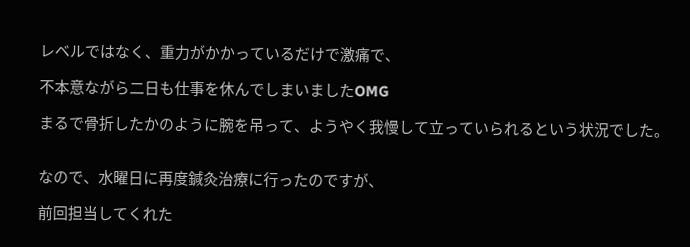レベルではなく、重力がかかっているだけで激痛で、

不本意ながら二日も仕事を休んでしまいましたOMG

まるで骨折したかのように腕を吊って、ようやく我慢して立っていられるという状況でした。


なので、水曜日に再度鍼灸治療に行ったのですが、

前回担当してくれた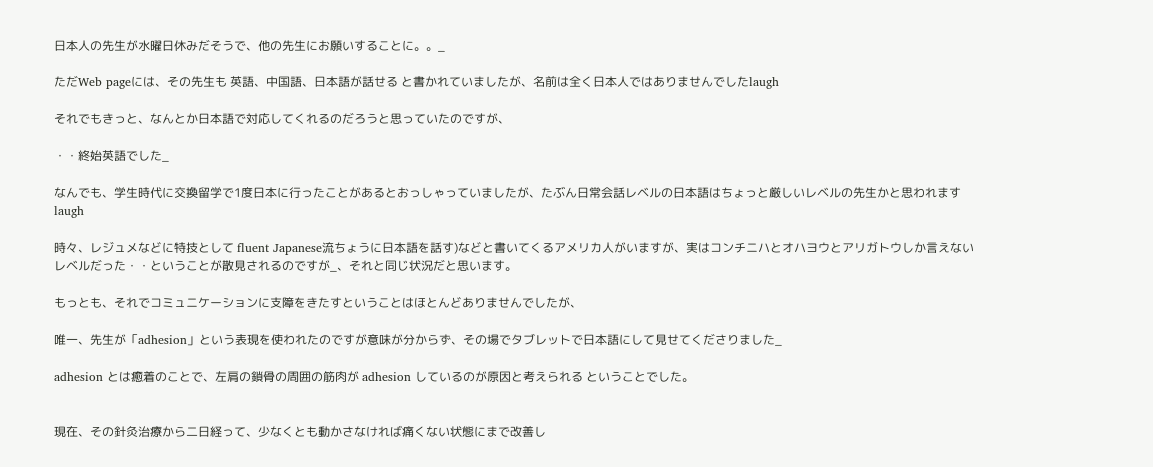日本人の先生が水曜日休みだそうで、他の先生にお願いすることに。。_

ただWeb pageには、その先生も 英語、中国語、日本語が話せる と書かれていましたが、名前は全く日本人ではありませんでしたlaugh

それでもきっと、なんとか日本語で対応してくれるのだろうと思っていたのですが、

・・終始英語でした_

なんでも、学生時代に交換留学で1度日本に行ったことがあるとおっしゃっていましたが、たぶん日常会話レベルの日本語はちょっと厳しいレベルの先生かと思われますlaugh

時々、レジュメなどに特技として fluent Japanese流ちょうに日本語を話す)などと書いてくるアメリカ人がいますが、実はコンチニハとオハヨウとアリガトウしか言えないレベルだった・・ということが散見されるのですが_、それと同じ状況だと思います。

もっとも、それでコミュニケーションに支障をきたすということはほとんどありませんでしたが、

唯一、先生が「adhesion」という表現を使われたのですが意味が分からず、その場でタブレットで日本語にして見せてくださりました_

adhesion とは癒着のことで、左肩の鎖骨の周囲の筋肉が adhesion しているのが原因と考えられる ということでした。


現在、その針灸治療から二日経って、少なくとも動かさなければ痛くない状態にまで改善し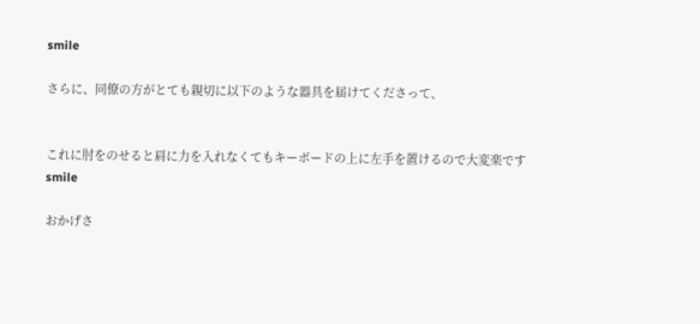smile

さらに、同僚の方がとても親切に以下のような器具を届けてくださって、


これに肘をのせると肩に力を入れなくてもキーボードの上に左手を置けるので大変楽ですsmile

おかげさ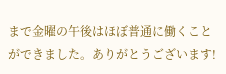まで金曜の午後はほぼ普通に働くことができました。ありがとうございます!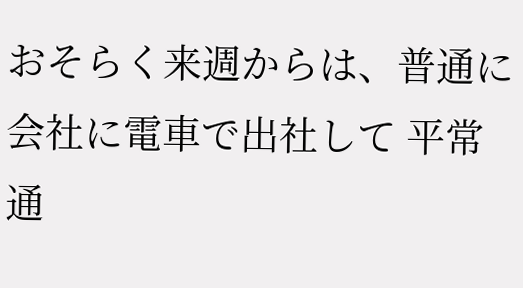おそらく来週からは、普通に会社に電車で出社して 平常通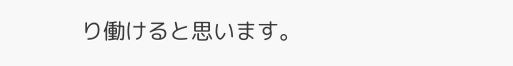り働けると思います。